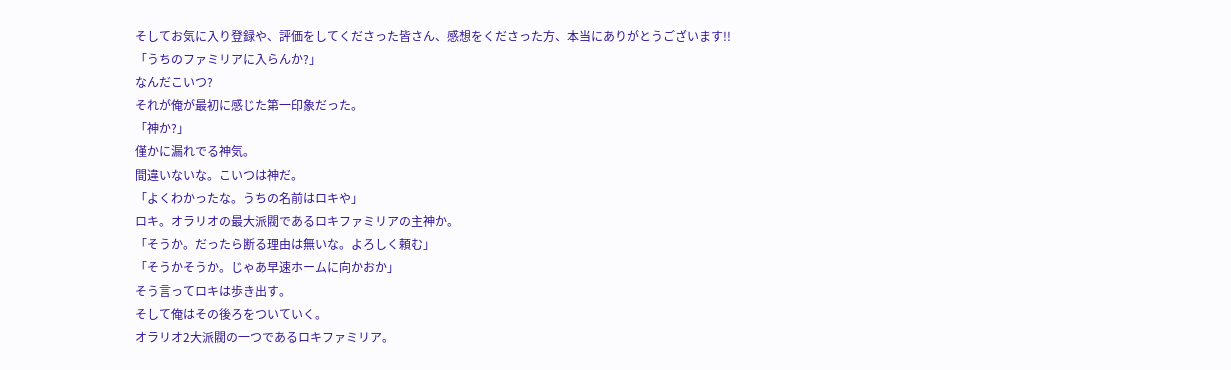そしてお気に入り登録や、評価をしてくださった皆さん、感想をくださった方、本当にありがとうございます!!
「うちのファミリアに入らんか?」
なんだこいつ?
それが俺が最初に感じた第一印象だった。
「神か?」
僅かに漏れでる神気。
間違いないな。こいつは神だ。
「よくわかったな。うちの名前はロキや」
ロキ。オラリオの最大派閥であるロキファミリアの主神か。
「そうか。だったら断る理由は無いな。よろしく頼む」
「そうかそうか。じゃあ早速ホームに向かおか」
そう言ってロキは歩き出す。
そして俺はその後ろをついていく。
オラリオ2大派閥の一つであるロキファミリア。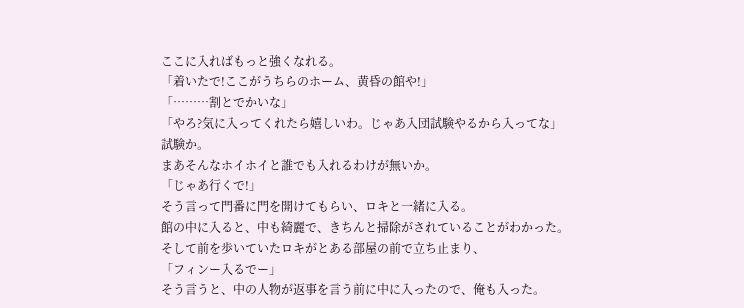ここに入ればもっと強くなれる。
「着いたで!ここがうちらのホーム、黄昏の館や!」
「………割とでかいな」
「やろ?気に入ってくれたら嬉しいわ。じゃあ入団試験やるから入ってな」
試験か。
まあそんなホイホイと誰でも入れるわけが無いか。
「じゃあ行くで!」
そう言って門番に門を開けてもらい、ロキと一緒に入る。
館の中に入ると、中も綺麗で、きちんと掃除がされていることがわかった。
そして前を歩いていたロキがとある部屋の前で立ち止まり、
「フィンー入るでー」
そう言うと、中の人物が返事を言う前に中に入ったので、俺も入った。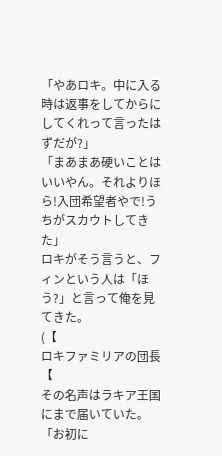「やあロキ。中に入る時は返事をしてからにしてくれって言ったはずだが?」
「まあまあ硬いことはいいやん。それよりほら!入団希望者やで!うちがスカウトしてきた」
ロキがそう言うと、フィンという人は「ほう?」と言って俺を見てきた。
(【
ロキファミリアの団長【
その名声はラキア王国にまで届いていた。
「お初に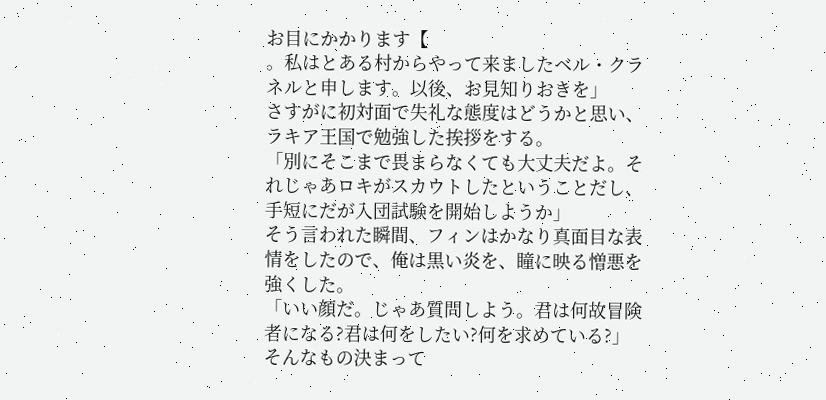お目にかかります【
。私はとある村からやって来ましたベル・クラネルと申します。以後、お見知りおきを」
さすがに初対面で失礼な態度はどうかと思い、ラキア王国で勉強した挨拶をする。
「別にそこまで畏まらなくても大丈夫だよ。それじゃあロキがスカウトしたということだし、手短にだが入団試験を開始しようか」
そう言われた瞬間、フィンはかなり真面目な表情をしたので、俺は黒い炎を、瞳に映る憎悪を強くした。
「いい顔だ。じゃあ質問しよう。君は何故冒険者になる?君は何をしたい?何を求めている?」
そんなもの決まって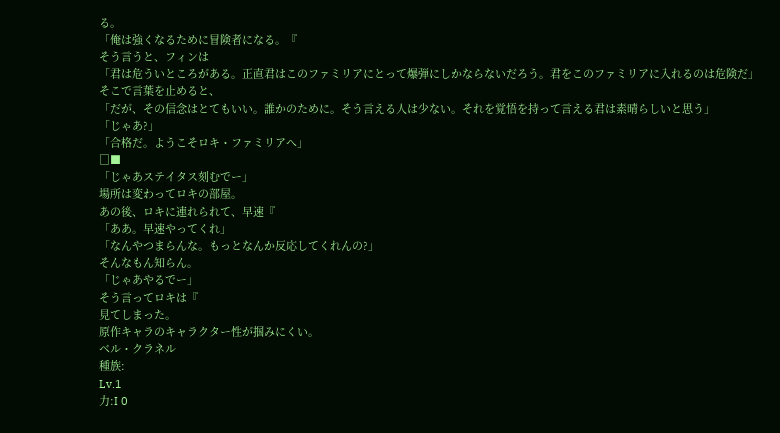る。
「俺は強くなるために冒険者になる。『
そう言うと、フィンは
「君は危ういところがある。正直君はこのファミリアにとって爆弾にしかならないだろう。君をこのファミリアに入れるのは危険だ」
そこで言葉を止めると、
「だが、その信念はとてもいい。誰かのために。そう言える人は少ない。それを覚悟を持って言える君は素晴らしいと思う」
「じゃあ?」
「合格だ。ようこそロキ・ファミリアへ」
□■
「じゃあステイタス刻むでー」
場所は変わってロキの部屋。
あの後、ロキに連れられて、早速『
「ああ。早速やってくれ」
「なんやつまらんな。もっとなんか反応してくれんの?」
そんなもん知らん。
「じゃあやるでー」
そう言ってロキは『
見てしまった。
原作キャラのキャラクター性が掴みにくい。
ベル・クラネル
種族:
Lv.1
力:I 0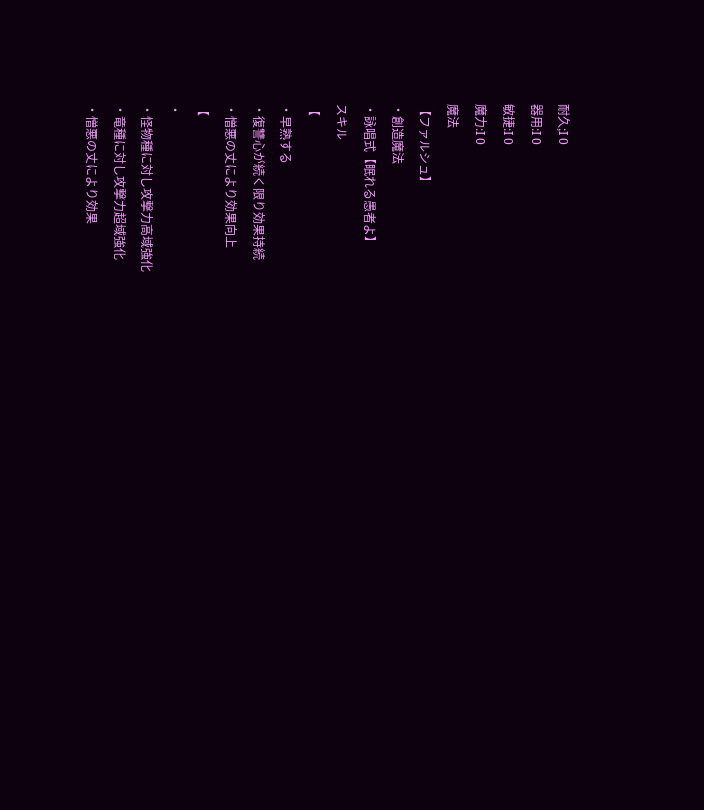耐久;I 0
器用:I 0
敏捷:I 0
魔力:I 0
魔法
【ファルシュ】
・創造魔法
・詠唱式【眠れる愚者よ】
スキル
【
・早熟する
・復讐心が続く限り効果持続
・憎悪の丈により効果向上
【
・
・怪物種に対し攻撃力高域強化
・竜種に対し攻撃力超域強化
・憎悪の丈により効果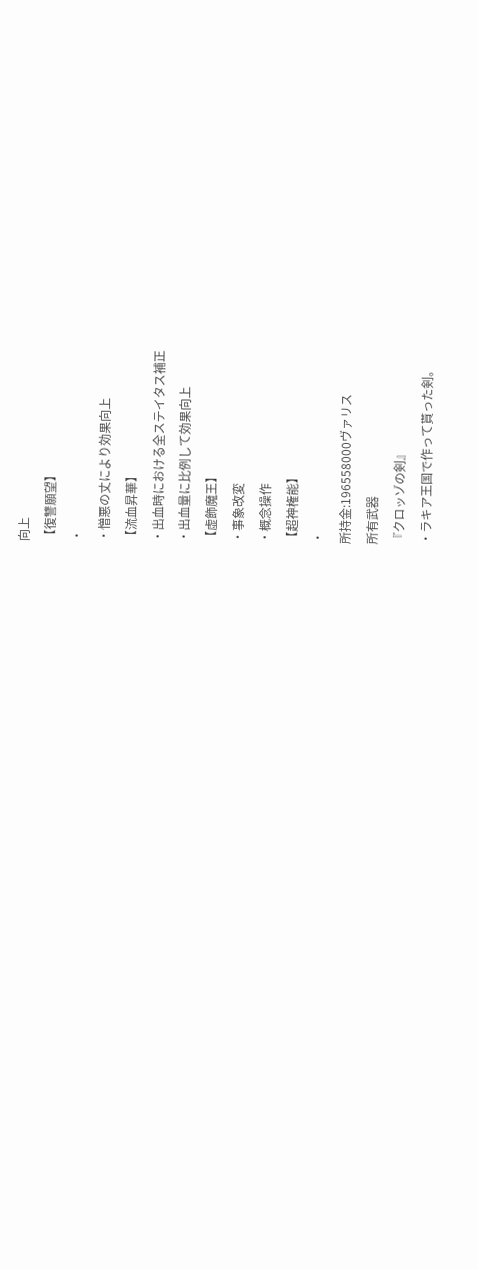向上
【復讐願望】
・
・憎悪の丈により効果向上
【流血昇華】
・出血時における全ステイタス補正
・出血量に比例して効果向上
【虚飾魔王】
・事象改変
・概念操作
【超神権能】
・
所持金:196558000ヴァリス
所有武器
『クロッゾの剣』
・ラキア王国で作って貰った剣。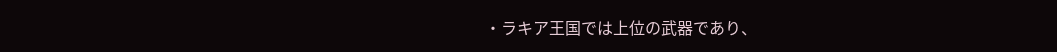・ラキア王国では上位の武器であり、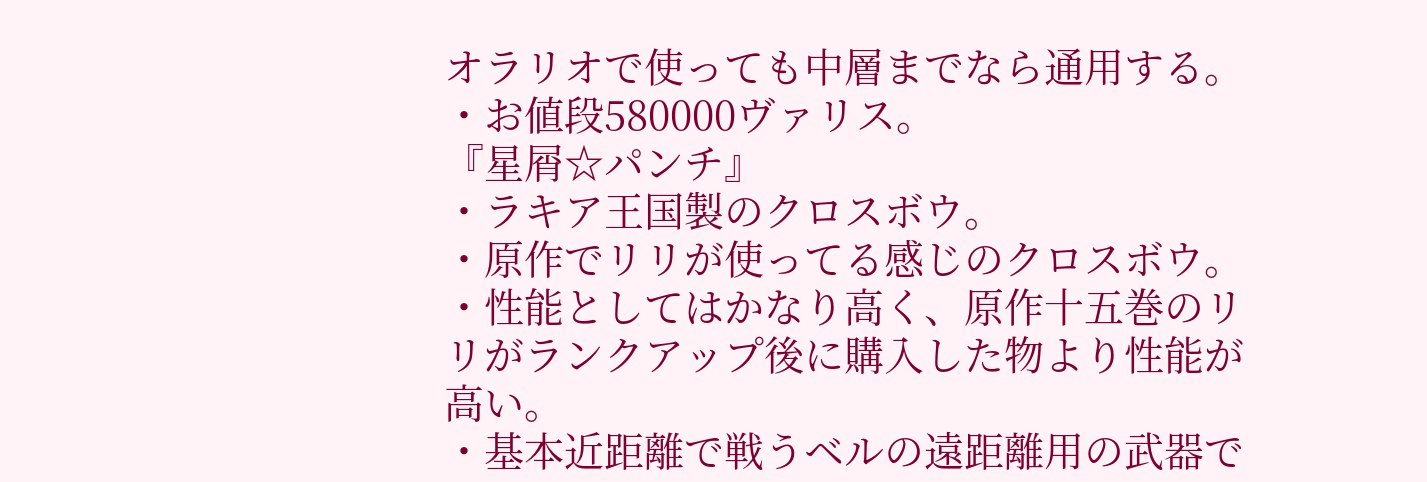オラリオで使っても中層までなら通用する。
・お値段580000ヴァリス。
『星屑☆パンチ』
・ラキア王国製のクロスボウ。
・原作でリリが使ってる感じのクロスボウ。
・性能としてはかなり高く、原作十五巻のリリがランクアップ後に購入した物より性能が高い。
・基本近距離で戦うベルの遠距離用の武器で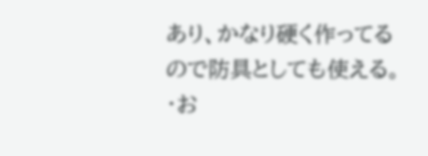あり、かなり硬く作ってるので防具としても使える。
・お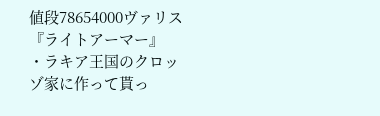値段78654000ヴァリス
『ライトアーマー』
・ラキア王国のクロッゾ家に作って貰っ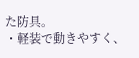た防具。
・軽装で動きやすく、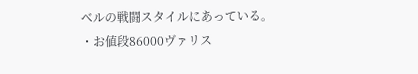ベルの戦闘スタイルにあっている。
・お値段86000ヴァリス